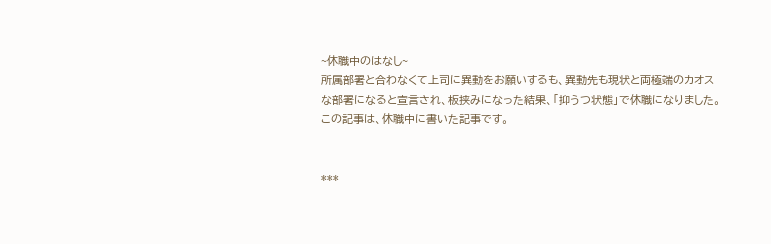~休職中のはなし~
所属部署と合わなくて上司に異動をお願いするも、異動先も現状と両極端のカオスな部署になると宣言され、板挟みになった結果、「抑うつ状態」で休職になりました。
この記事は、休職中に書いた記事です。


***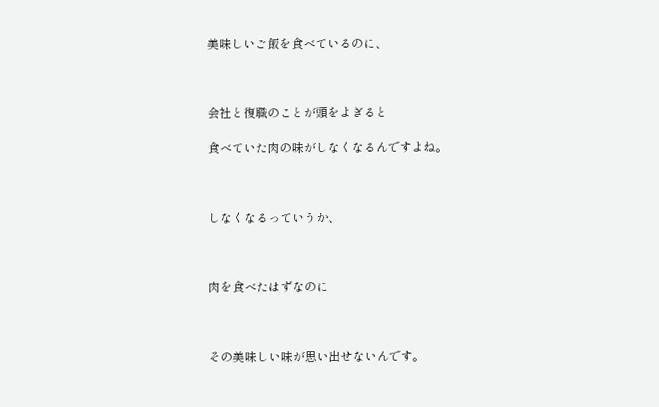美味しいご飯を食べているのに、



会社と復職のことが頭をよぎると

食べていた肉の味がしなくなるんですよね。



しなくなるっていうか、



肉を食べたはずなのに



その美味しい味が思い出せないんです。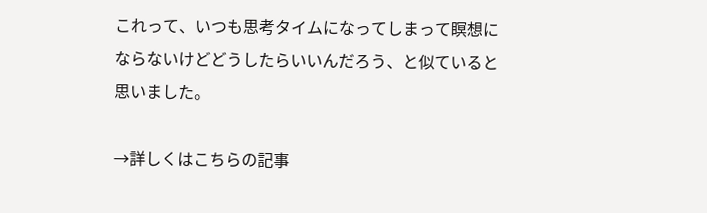これって、いつも思考タイムになってしまって瞑想にならないけどどうしたらいいんだろう、と似ていると思いました。

→詳しくはこちらの記事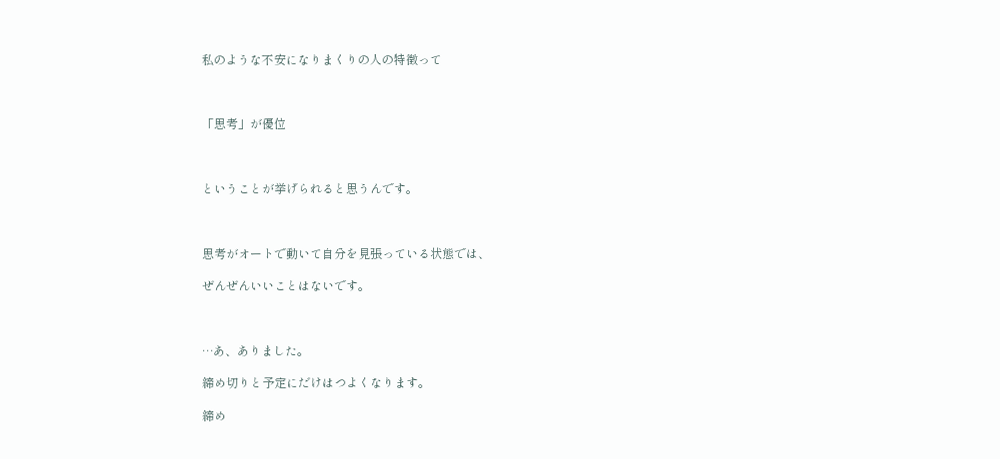私のような不安になりまくりの人の特徴って



「思考」が優位



ということが挙げられると思うんです。



思考がオートで動いて自分を見張っている状態では、

ぜんぜんいいことはないです。



…あ、ありました。

締め切りと予定にだけはつよくなります。

締め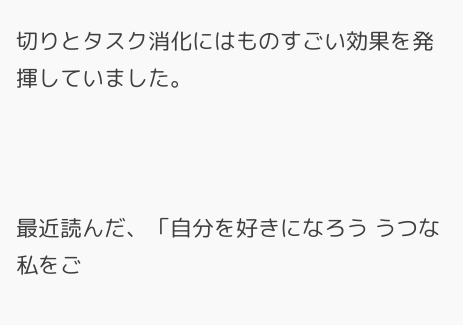切りとタスク消化にはものすごい効果を発揮していました。



最近読んだ、「自分を好きになろう うつな私をご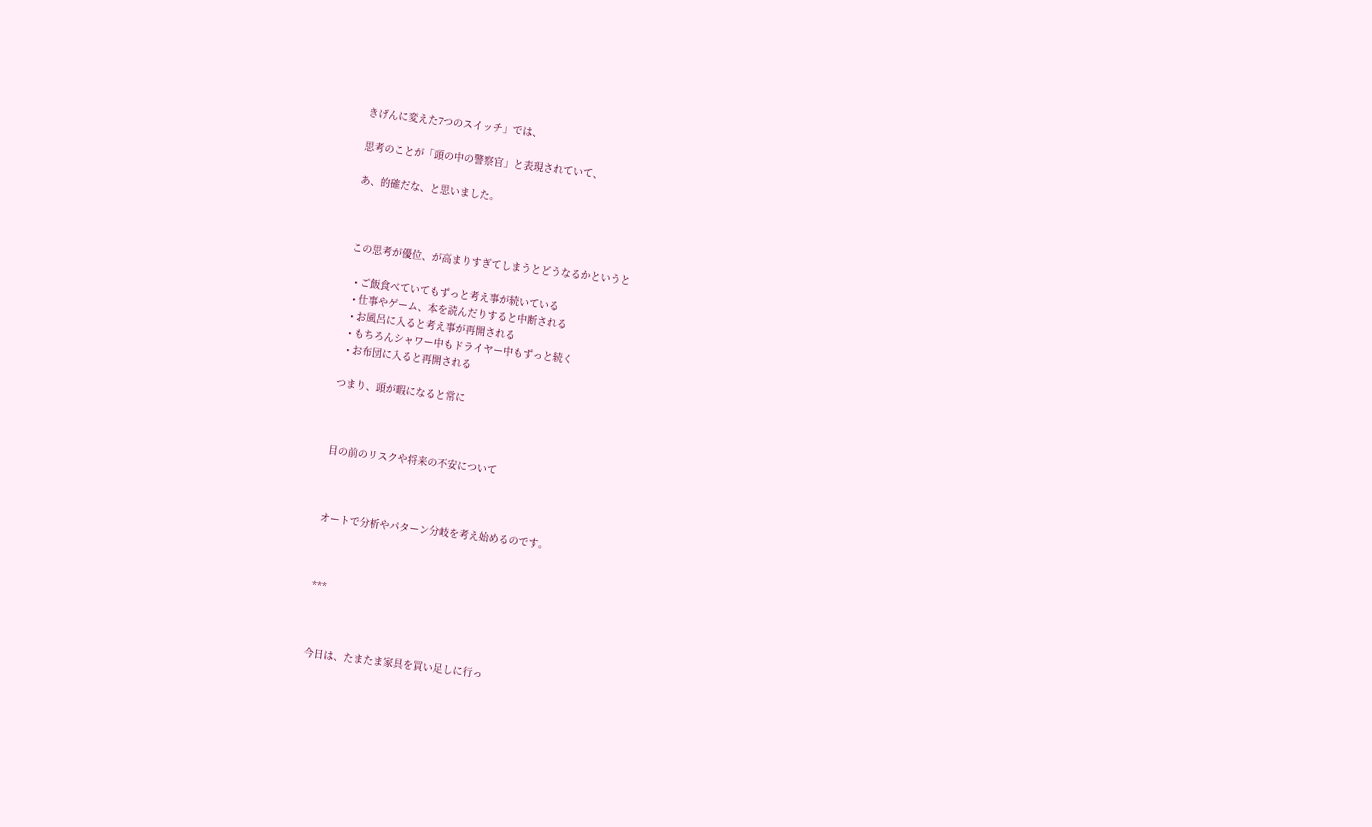きげんに変えた7つのスイッチ」では、

思考のことが「頭の中の警察官」と表現されていて、

あ、的確だな、と思いました。



この思考が優位、が高まりすぎてしまうとどうなるかというと

  • ご飯食べていてもずっと考え事が続いている
  • 仕事やゲーム、本を読んだりすると中断される
  • お風呂に入ると考え事が再開される
  • もちろんシャワー中もドライヤー中もずっと続く
  • お布団に入ると再開される

つまり、頭が暇になると常に



目の前のリスクや将来の不安について



オートで分析やパターン分岐を考え始めるのです。



***



今日は、たまたま家具を買い足しに行っ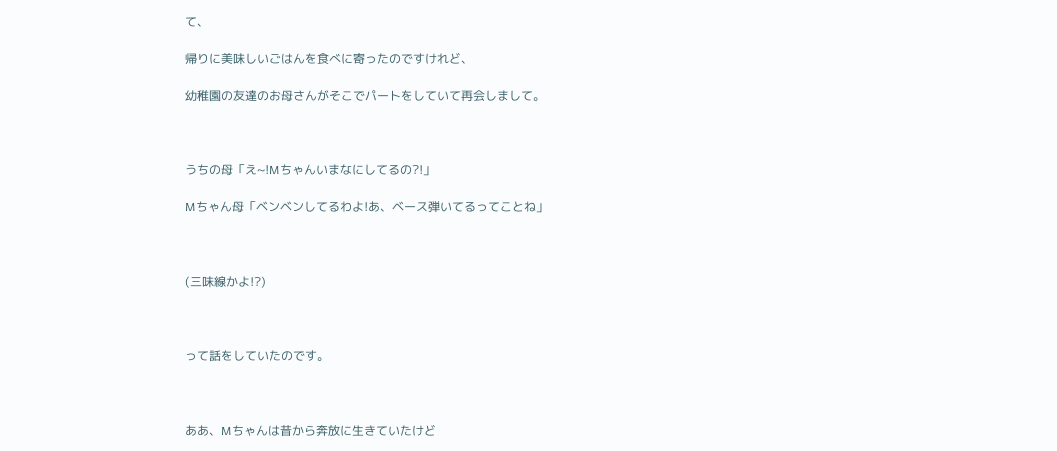て、

帰りに美味しいごはんを食べに寄ったのですけれど、

幼稚園の友達のお母さんがそこでパートをしていて再会しまして。



うちの母「え~!Mちゃんいまなにしてるの?!」

Mちゃん母「ベンベンしてるわよ!あ、ベース弾いてるってことね」



(三味線かよ!?)



って話をしていたのです。



ああ、Mちゃんは昔から奔放に生きていたけど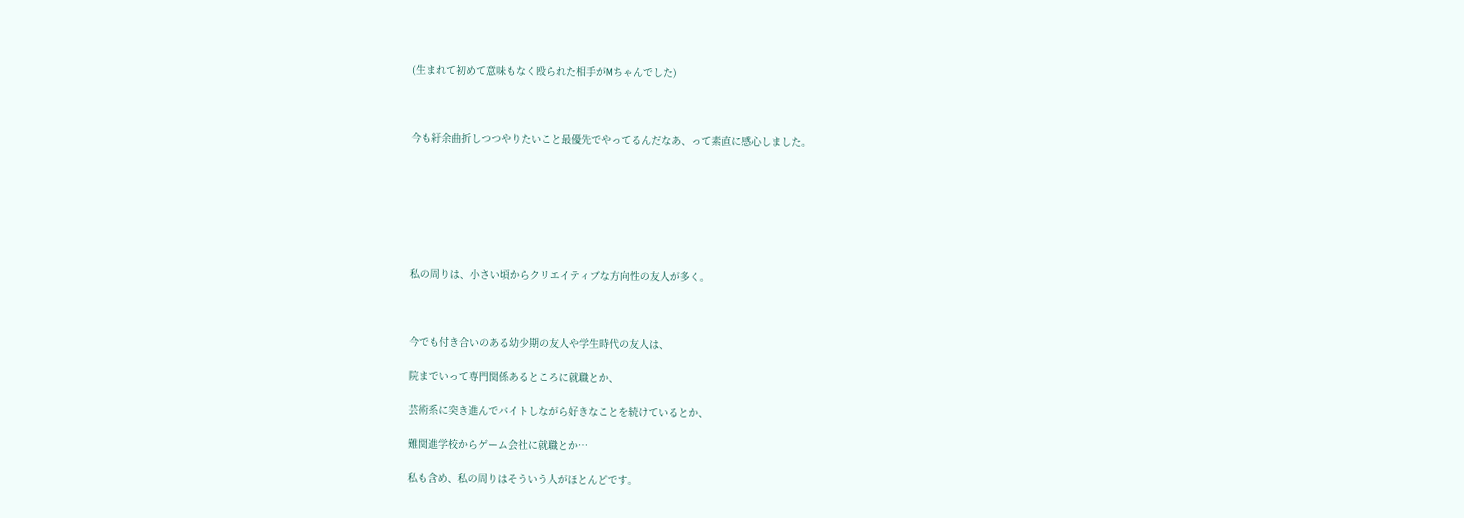(生まれて初めて意味もなく殴られた相手がMちゃんでした)



今も紆余曲折しつつやりたいこと最優先でやってるんだなあ、って素直に感心しました。







私の周りは、小さい頃からクリエイティブな方向性の友人が多く。



今でも付き合いのある幼少期の友人や学生時代の友人は、

院までいって専門関係あるところに就職とか、

芸術系に突き進んでバイトしながら好きなことを続けているとか、

難関進学校からゲーム会社に就職とか…

私も含め、私の周りはそういう人がほとんどです。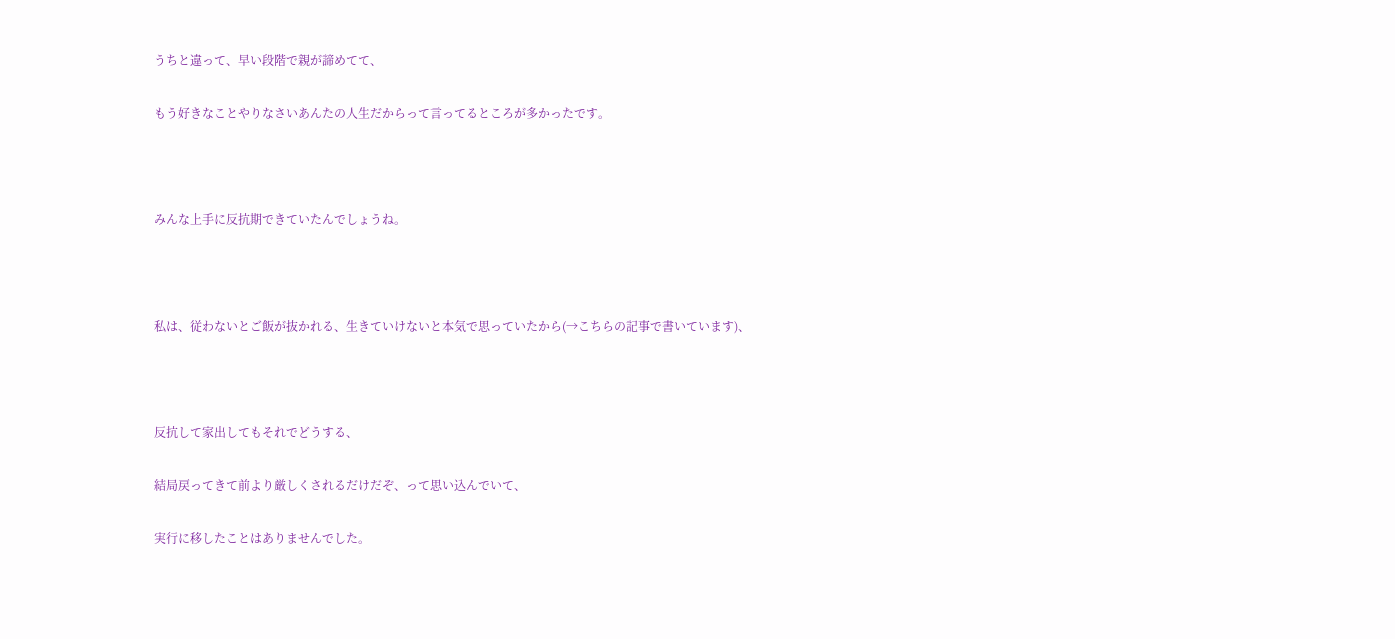うちと違って、早い段階で親が諦めてて、

もう好きなことやりなさいあんたの人生だからって言ってるところが多かったです。



みんな上手に反抗期できていたんでしょうね。



私は、従わないとご飯が抜かれる、生きていけないと本気で思っていたから(→こちらの記事で書いています)、



反抗して家出してもそれでどうする、

結局戻ってきて前より厳しくされるだけだぞ、って思い込んでいて、

実行に移したことはありませんでした。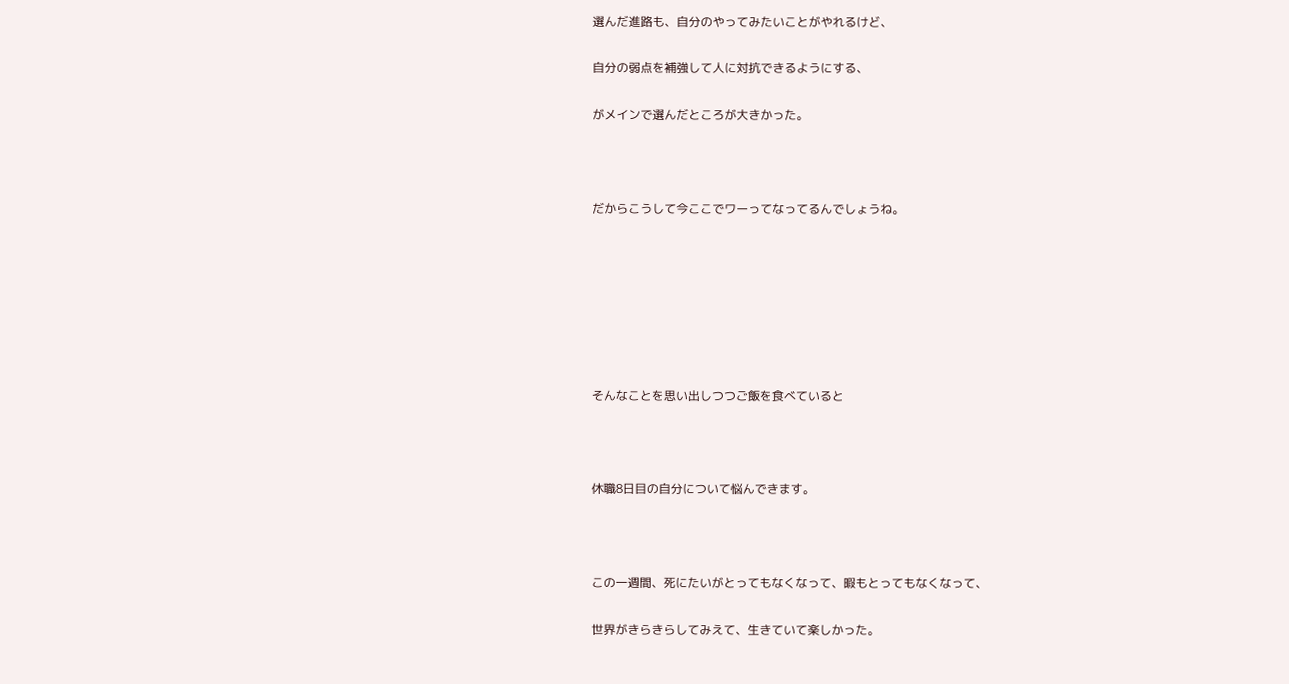選んだ進路も、自分のやってみたいことがやれるけど、

自分の弱点を補強して人に対抗できるようにする、

がメインで選んだところが大きかった。



だからこうして今ここでワーってなってるんでしょうね。







そんなことを思い出しつつご飯を食べていると



休職8日目の自分について悩んできます。



この一週間、死にたいがとってもなくなって、暇もとってもなくなって、

世界がきらきらしてみえて、生きていて楽しかった。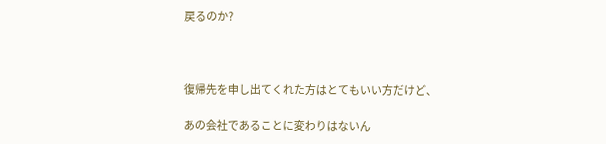戻るのか?



復帰先を申し出てくれた方はとてもいい方だけど、

あの会社であることに変わりはないん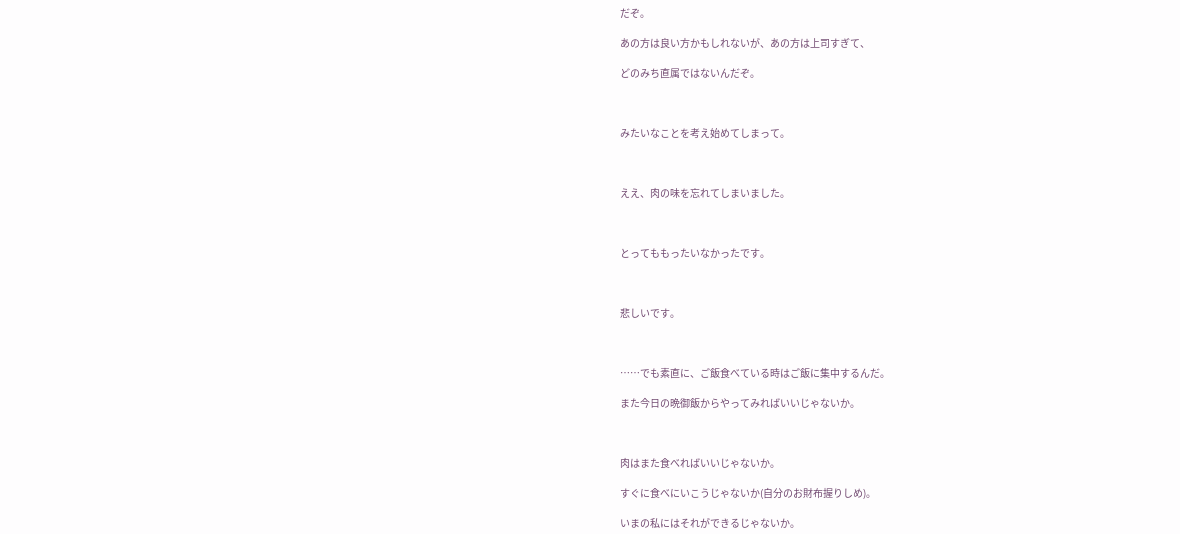だぞ。

あの方は良い方かもしれないが、あの方は上司すぎて、

どのみち直属ではないんだぞ。



みたいなことを考え始めてしまって。



ええ、肉の味を忘れてしまいました。



とってももったいなかったです。



悲しいです。



……でも素直に、ご飯食べている時はご飯に集中するんだ。

また今日の晩御飯からやってみればいいじゃないか。



肉はまた食べればいいじゃないか。

すぐに食べにいこうじゃないか(自分のお財布握りしめ)。

いまの私にはそれができるじゃないか。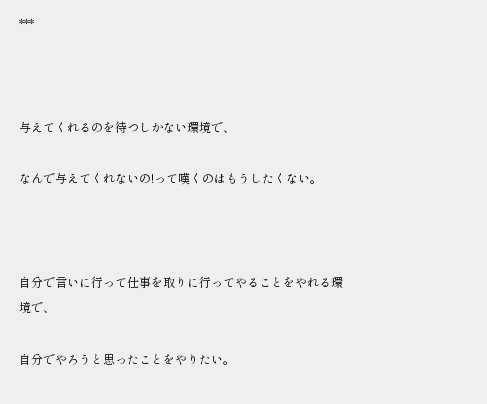***



与えてくれるのを待つしかない環境で、

なんで与えてくれないの!って嘆くのはもうしたくない。



自分で言いに行って仕事を取りに行ってやることをやれる環境で、

自分でやろうと思ったことをやりたい。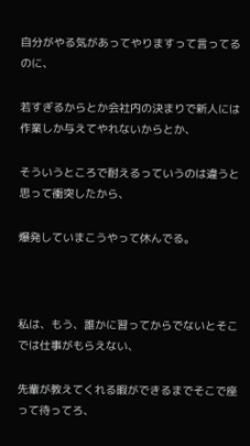自分がやる気があってやりますって言ってるのに、

若すぎるからとか会社内の決まりで新人には作業しか与えてやれないからとか、

そういうところで耐えるっていうのは違うと思って衝突したから、

爆発していまこうやって休んでる。



私は、もう、誰かに習ってからでないとそこでは仕事がもらえない、

先輩が教えてくれる暇ができるまでそこで座って待ってろ、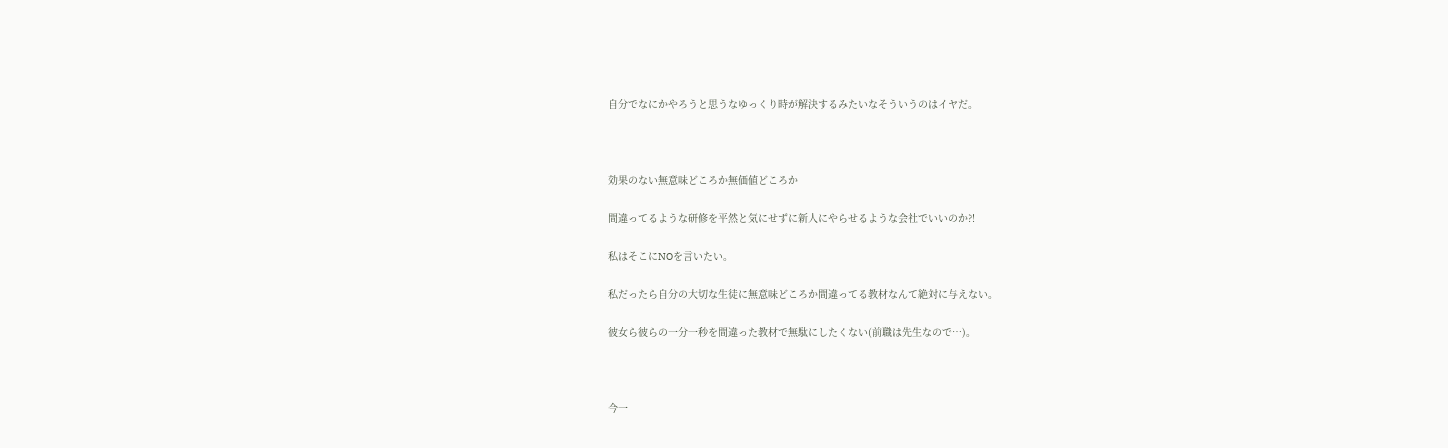自分でなにかやろうと思うなゆっくり時が解決するみたいなそういうのはイヤだ。



効果のない無意味どころか無価値どころか

間違ってるような研修を平然と気にせずに新人にやらせるような会社でいいのか?!

私はそこにNOを言いたい。

私だったら自分の大切な生徒に無意味どころか間違ってる教材なんて絶対に与えない。

彼女ら彼らの一分一秒を間違った教材で無駄にしたくない(前職は先生なので…)。



今一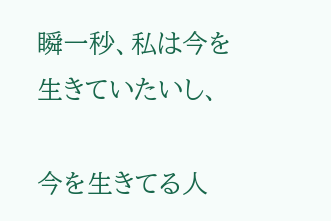瞬一秒、私は今を生きていたいし、

今を生きてる人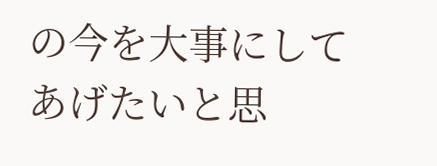の今を大事にしてあげたいと思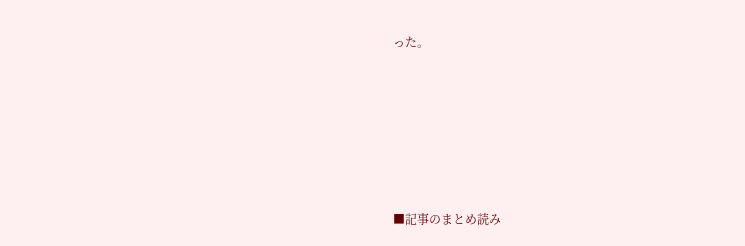った。







■記事のまとめ読み